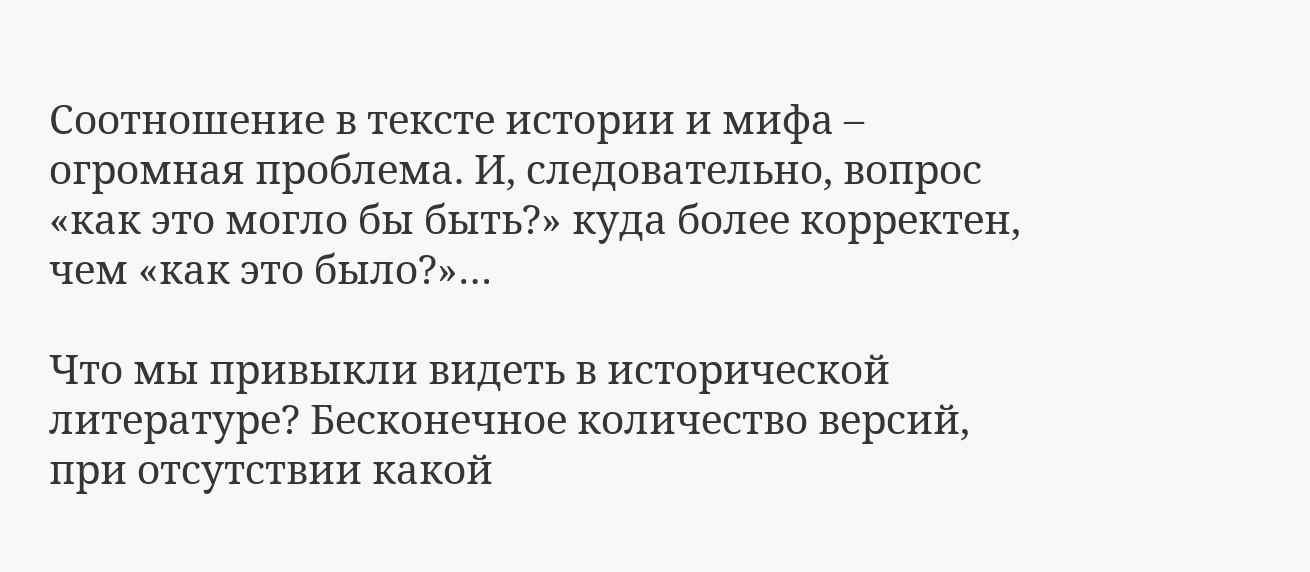Соотношение в тексте истории и мифа – огромная проблема. И, следовательно, вопрос «как это могло бы быть?» куда более корректен, чем «как это было?»…

Что мы привыкли видеть в исторической литературе? Бесконечное количество версий, при отсутствии какой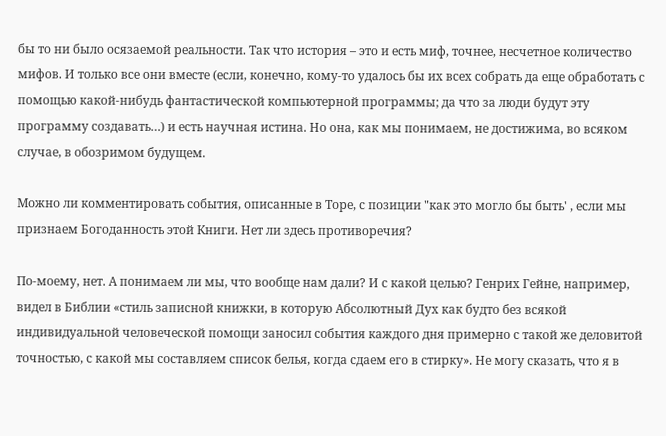бы то ни было осязаемой реальности. Так что история – это и есть миф, точнее, несчетное количество мифов. И только все они вместе (если, конечно, кому-то удалось бы их всех собрать да еще обработать с помощью какой-нибудь фантастической компьютерной программы; да что за люди будут эту программу создавать…) и есть научная истина. Но она, как мы понимаем, не достижима, во всяком случае, в обозримом будущем.

Можно ли комментировать события, описанные в Торе, с позиции "как это могло бы быть' , если мы признаем Богоданность этой Книги. Нет ли здесь противоречия?

По-моему, нет. А понимаем ли мы, что вообще нам дали? И с какой целью? Генрих Гейне, например, видел в Библии «стиль записной книжки, в которую Абсолютный Дух как будто без всякой индивидуальной человеческой помощи заносил события каждого дня примерно с такой же деловитой точностью, с какой мы составляем список белья, когда сдаем его в стирку». Не могу сказать, что я в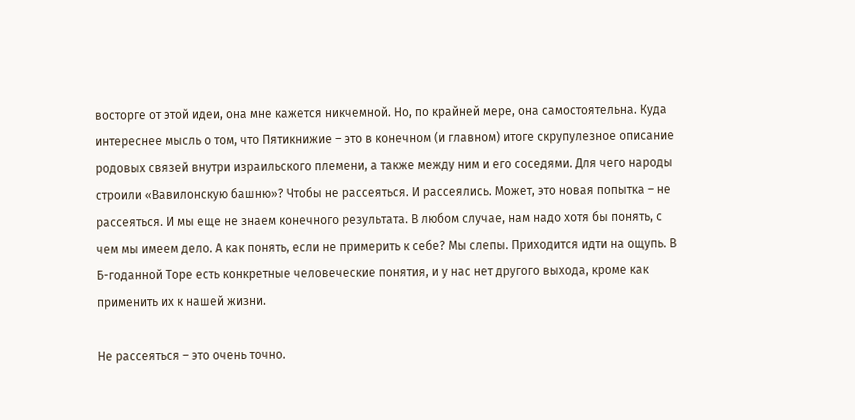восторге от этой идеи, она мне кажется никчемной. Но, по крайней мере, она самостоятельна. Куда интереснее мысль о том, что Пятикнижие – это в конечном (и главном) итоге скрупулезное описание родовых связей внутри израильского племени, а также между ним и его соседями. Для чего народы строили «Вавилонскую башню»? Чтобы не рассеяться. И рассеялись. Может, это новая попытка – не рассеяться. И мы еще не знаем конечного результата. В любом случае, нам надо хотя бы понять, с чем мы имеем дело. А как понять, если не примерить к себе? Мы слепы. Приходится идти на ощупь. В Б-годанной Торе есть конкретные человеческие понятия, и у нас нет другого выхода, кроме как применить их к нашей жизни.

Не рассеяться – это очень точно.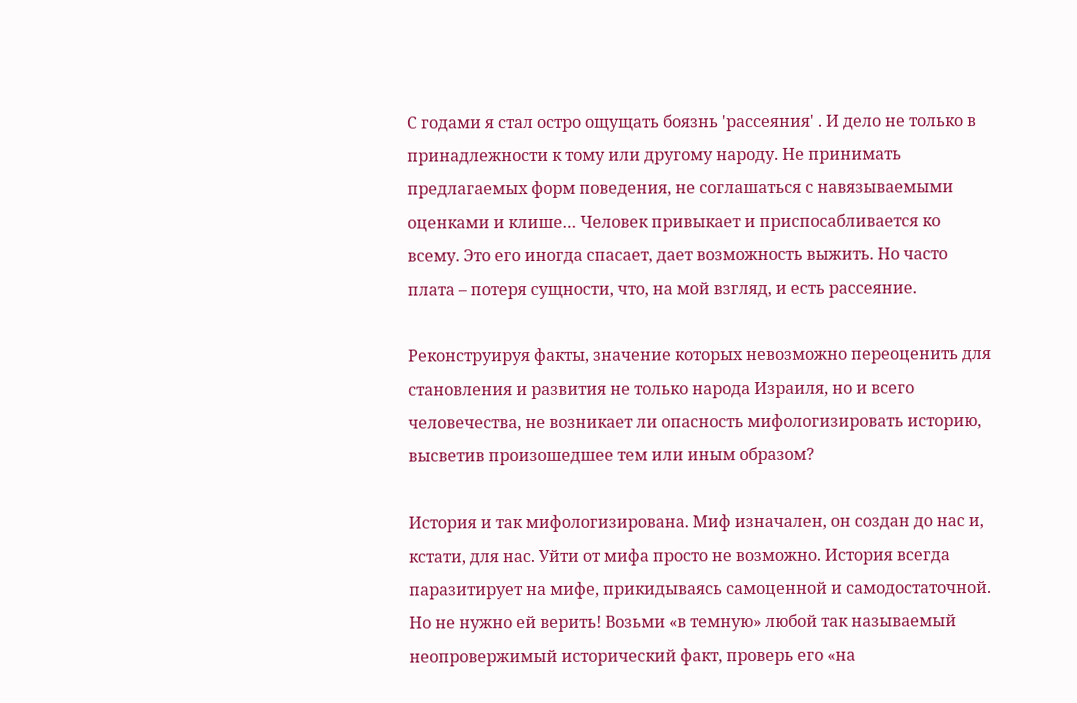С годами я стал остро ощущать боязнь 'рассеяния' . И дело не только в принадлежности к тому или другому народу. Не принимать предлагаемых форм поведения, не соглашаться с навязываемыми оценками и клише… Человек привыкает и приспосабливается ко всему. Это его иногда спасает, дает возможность выжить. Но часто плата – потеря сущности, что, на мой взгляд, и есть рассеяние.

Реконструируя факты, значение которых невозможно переоценить для становления и развития не только народа Израиля, но и всего человечества, не возникает ли опасность мифологизировать историю, высветив произошедшее тем или иным образом?

История и так мифологизирована. Миф изначален, он создан до нас и, кстати, для нас. Уйти от мифа просто не возможно. История всегда паразитирует на мифе, прикидываясь самоценной и самодостаточной. Но не нужно ей верить! Возьми «в темную» любой так называемый неопровержимый исторический факт, проверь его «на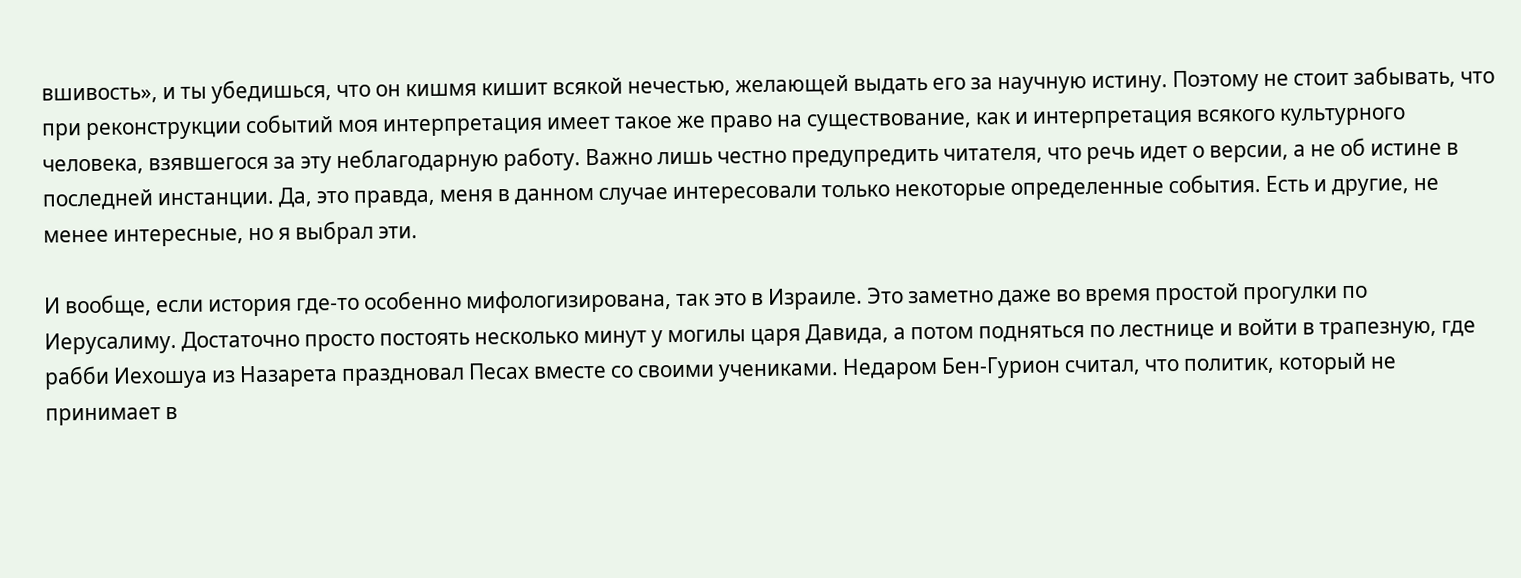вшивость», и ты убедишься, что он кишмя кишит всякой нечестью, желающей выдать его за научную истину. Поэтому не стоит забывать, что при реконструкции событий моя интерпретация имеет такое же право на существование, как и интерпретация всякого культурного человека, взявшегося за эту неблагодарную работу. Важно лишь честно предупредить читателя, что речь идет о версии, а не об истине в последней инстанции. Да, это правда, меня в данном случае интересовали только некоторые определенные события. Есть и другие, не менее интересные, но я выбрал эти.

И вообще, если история где-то особенно мифологизирована, так это в Израиле. Это заметно даже во время простой прогулки по Иерусалиму. Достаточно просто постоять несколько минут у могилы царя Давида, а потом подняться по лестнице и войти в трапезную, где рабби Иехошуа из Назарета праздновал Песах вместе со своими учениками. Недаром Бен-Гурион считал, что политик, который не принимает в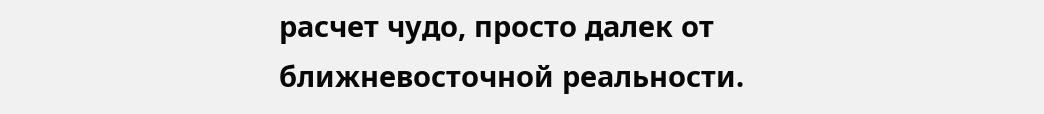расчет чудо, просто далек от ближневосточной реальности.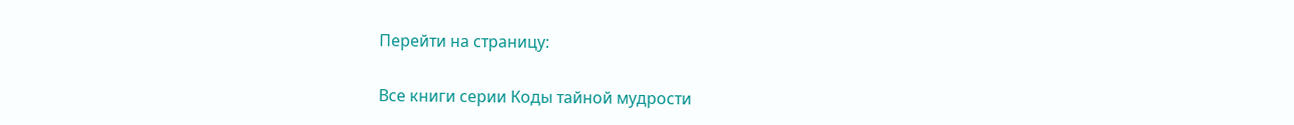Перейти на страницу:

Все книги серии Коды тайной мудрости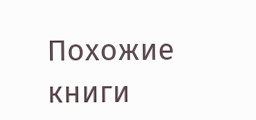Похожие книги